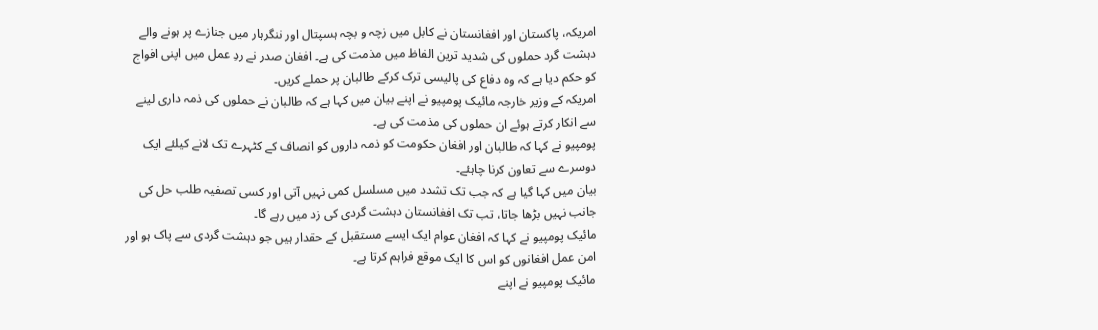امریکہ، پاکستان اور افغانستان نے کابل میں زچہ و بچہ ہسپتال اور ننگرہار میں جنازے پر ہونے والے دہشت گرد حملوں کی شدید ترین الفاظ میں مذمت کی ہے۔ افغان صدر نے ردِ عمل میں اپنی افواج کو حکم دیا ہے کہ وہ دفاع کی پالیسی ترک کرکے طالبان پر حملے کریں۔
امریکہ کے وزیر خارجہ مائیک پومپیو نے اپنے بیان میں کہا ہے کہ طالبان نے حملوں کی ذمہ داری لینے سے انکار کرتے ہوئے ان حملوں کی مذمت کی ہے۔
پومپیو نے کہا کہ طالبان اور افغان حکومت کو ذمہ داروں کو انصاف کے کٹہرے تک لانے کیلئے ایک دوسرے سے تعاون کرنا چاہئے۔
بیان میں کہا گیا ہے کہ جب تک تشدد میں مسلسل کمی نہیں آتی اور کسی تصفیہ طلب حل کی جانب نہیں بڑھا جاتا، تب تک افغانستان دہشت گردی کی زد میں رہے گا۔
مائیک پومپیو نے کہا کہ افغان عوام ایک ایسے مستقبل کے حقدار ہیں جو دہشت گردی سے پاک ہو اور امن عمل افغانوں کو اس کا ایک موقع فراہم کرتا ہے۔
مائیک پومپیو نے اپنے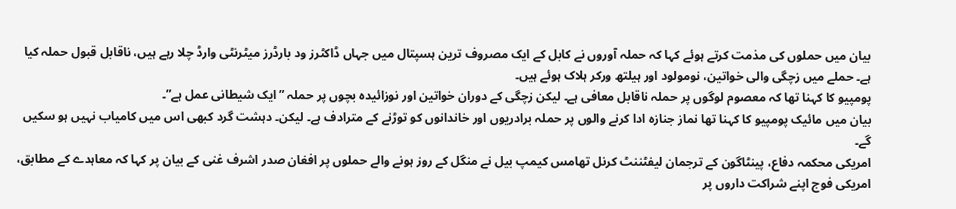بیان میں حملوں کی مذمت کرتے ہوئے کہا کہ حملہ آوروں نے کابل کے ایک مصروف ترین ہسپتال میں جہاں ڈاکٹرز ود بارڈرز میٹرنٹی وارڈ چلا رہے ہیں، ناقابل قبول حملہ کیا ہے۔ حملے میں زچگی والی خواتین، نومولود اور ہیلتھ ورکر ہلاک ہوئے ہیں۔
پومپیو کا کہنا تھا کہ معصوم لوگوں پر حملہ ناقابل معافی ہے۔ لیکن زچگی کے دوران خواتین اور نوزائیدہ بچوں پر حملہ ”ایک شیطانی عمل ہے”۔
بیان میں مائیک پومپیو کا کہنا تھا نماز جنازہ ادا کرنے والوں پر حملہ برادریوں اور خاندانوں کو توڑنے کے مترادف ہے۔ لیکن۔ دہشت گرد کبھی اس میں کامیاب نہیں ہو سکیں گے۔
امریکی محکمہ دفاع، پینٹاگون کے ترجمان لیفٹننٹ کرنل تھامس کیمپ بیل نے منگل کے روز ہونے والے حملوں پر افغان صدر اشرف غنی کے بیان پر کہا کہ معاہدے کے مطابق، امریکی فوج اپنے شراکت داروں پر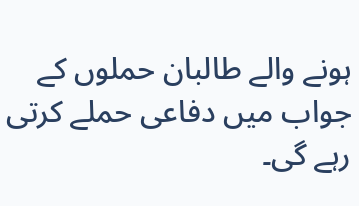ہونے والے طالبان حملوں کے جواب میں دفاعی حملے کرتی رہے گی۔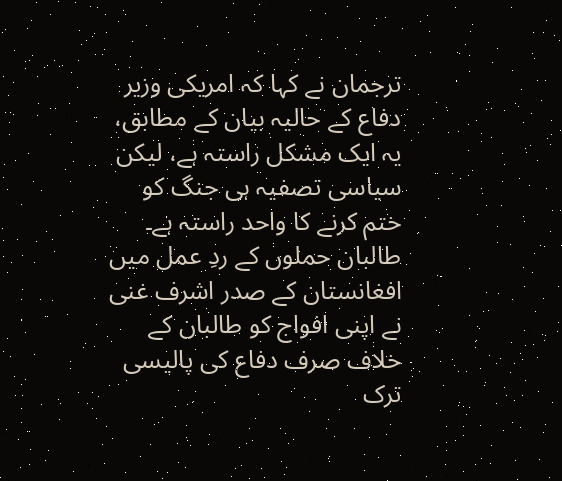ترجمان نے کہا کہ امریکی وزیر دفاع کے حالیہ بیان کے مطابق، یہ ایک مشکل راستہ ہے، لیکن سیاسی تصفیہ ہی جنگ کو ختم کرنے کا واحد راستہ ہے۔
طالبان حملوں کے ردِ عمل میں افغانستان کے صدر اشرف غنی نے اپنی افواج کو طالبان کے خلاف صرف دفاع کی پالیسی ترک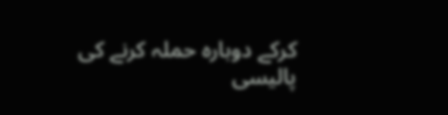کرکے دوبارہ حملہ کرنے کی پالیسی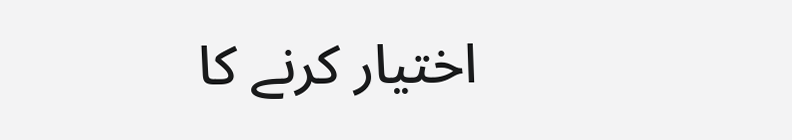اختیار کرنے کا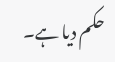حکم دیا ہے۔